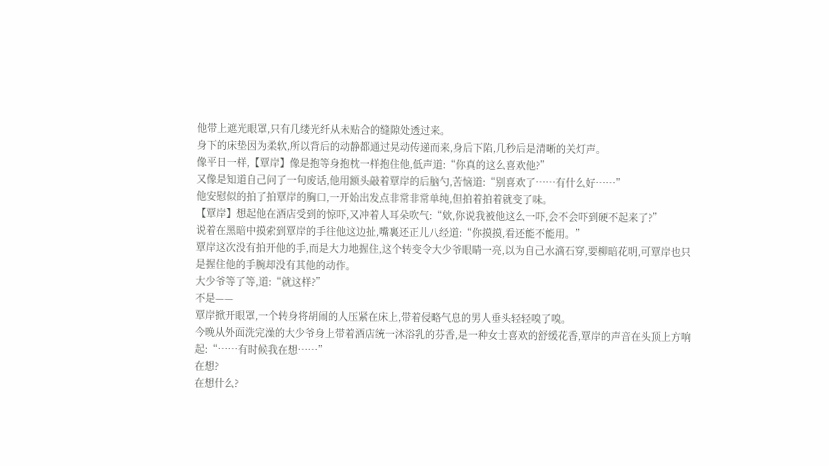他带上遮光眼罩,只有几缕光纤从未贴合的缝隙处透过来。
身下的床垫因为柔软,所以背后的动静都通过晃动传递而来,身后下陷,几秒后是清晰的关灯声。
像平日一样,【覃岸】像是抱等身抱枕一样抱住他,低声道:“你真的这么喜欢他?”
又像是知道自己问了一句废话,他用额头敲着覃岸的后脑勺,苦恼道:“别喜欢了……有什么好……”
他安慰似的拍了拍覃岸的胸口,一开始出发点非常非常单纯,但拍着拍着就变了味。
【覃岸】想起他在酒店受到的惊吓,又冲着人耳朵吹气:“欸,你说我被他这么一吓,会不会吓到硬不起来了?”
说着在黑暗中摸索到覃岸的手往他这边扯,嘴裏还正儿八经道:“你摸摸,看还能不能用。”
覃岸这次没有拍开他的手,而是大力地握住,这个转变令大少爷眼睛一亮,以为自己水滴石穿,要柳暗花明,可覃岸也只是握住他的手腕却没有其他的动作。
大少爷等了等,道:“就这样?”
不是——
覃岸掀开眼罩,一个转身将胡闹的人压紧在床上,带着侵略气息的男人垂头轻轻嗅了嗅。
今晚从外面洗完澡的大少爷身上带着酒店统一沐浴乳的芬香,是一种女士喜欢的舒缓花香,覃岸的声音在头顶上方响起:“……有时候我在想……”
在想?
在想什么?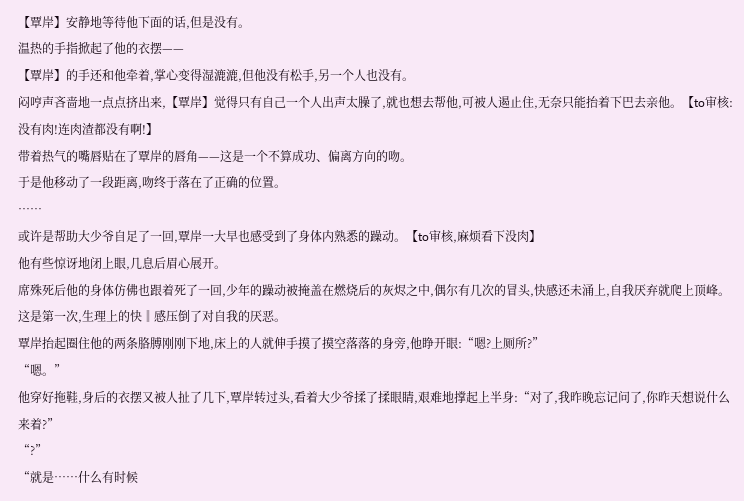【覃岸】安静地等待他下面的话,但是没有。
温热的手指掀起了他的衣摆——
【覃岸】的手还和他牵着,掌心变得湿漉漉,但他没有松手,另一个人也没有。
闷哼声吝啬地一点点挤出来,【覃岸】觉得只有自己一个人出声太臊了,就也想去帮他,可被人遏止住,无奈只能抬着下巴去亲他。【to审核:没有肉!连肉渣都没有啊!】
带着热气的嘴唇贴在了覃岸的唇角——这是一个不算成功、偏离方向的吻。
于是他移动了一段距离,吻终于落在了正确的位置。
……
或许是帮助大少爷自足了一回,覃岸一大早也感受到了身体内熟悉的躁动。【to审核,麻烦看下没肉】
他有些惊讶地闭上眼,几息后眉心展开。
席殊死后他的身体仿佛也跟着死了一回,少年的躁动被掩盖在燃烧后的灰烬之中,偶尔有几次的冒头,快感还未涌上,自我厌弃就爬上顶峰。
这是第一次,生理上的快‖感压倒了对自我的厌恶。
覃岸抬起圈住他的两条胳膊刚刚下地,床上的人就伸手摸了摸空落落的身旁,他睁开眼:“嗯?上厕所?”
“嗯。”
他穿好拖鞋,身后的衣摆又被人扯了几下,覃岸转过头,看着大少爷揉了揉眼睛,艰难地撑起上半身:“对了,我昨晚忘记问了,你昨天想说什么来着?”
“?”
“就是……什么有时候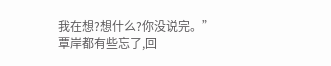我在想?想什么?你没说完。”
覃岸都有些忘了,回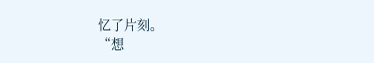忆了片刻。
“想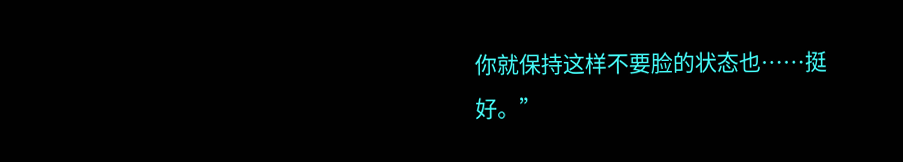你就保持这样不要脸的状态也……挺好。”